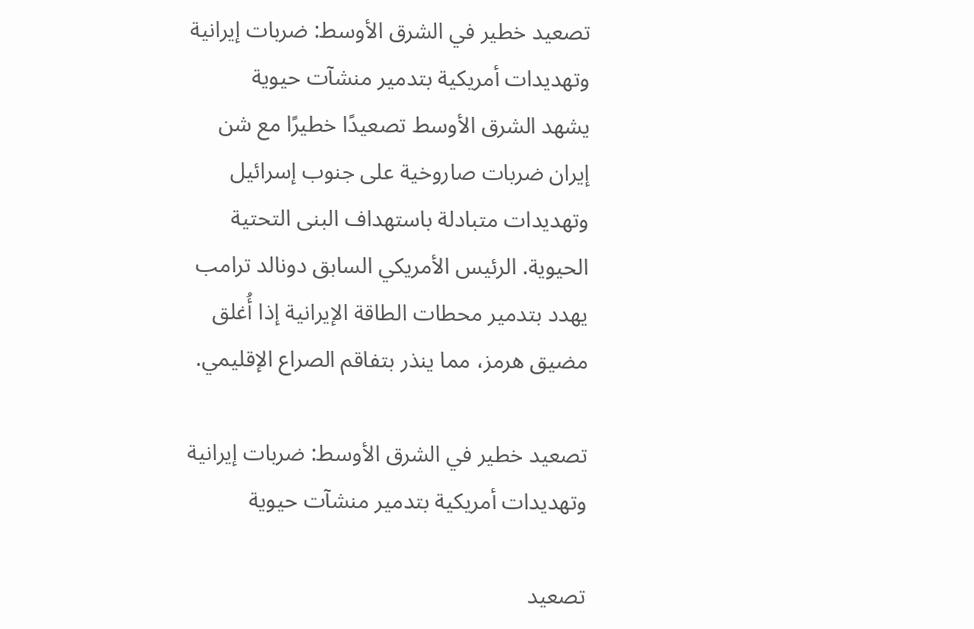تصعيد خطير في الشرق الأوسط: ضربات إيرانية وتهديدات أمريكية بتدمير منشآت حيوية
يشهد الشرق الأوسط تصعيدًا خطيرًا مع شن إيران ضربات صاروخية على جنوب إسرائيل وتهديدات متبادلة باستهداف البنى التحتية الحيوية. الرئيس الأمريكي السابق دونالد ترامب يهدد بتدمير محطات الطاقة الإيرانية إذا أُغلق مضيق هرمز، مما ينذر بتفاقم الصراع الإقليمي.

تصعيد خطير في الشرق الأوسط: ضربات إيرانية وتهديدات أمريكية بتدمير منشآت حيوية

تصعيد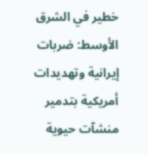خطير في الشرق الأوسط: ضربات إيرانية وتهديدات أمريكية بتدمير منشآت حيوية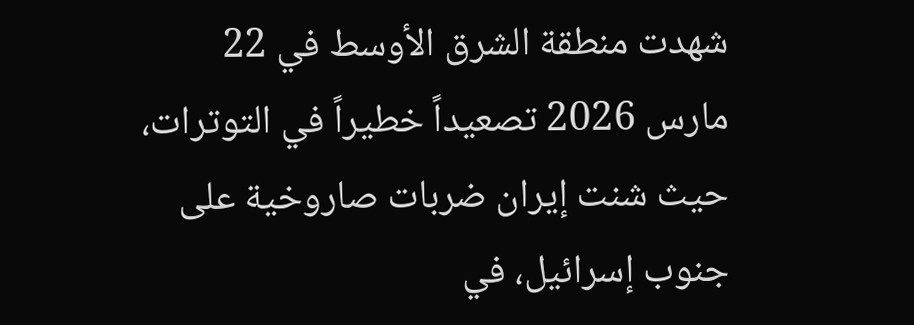شهدت منطقة الشرق الأوسط في 22 مارس 2026 تصعيداً خطيراً في التوترات، حيث شنت إيران ضربات صاروخية على جنوب إسرائيل، في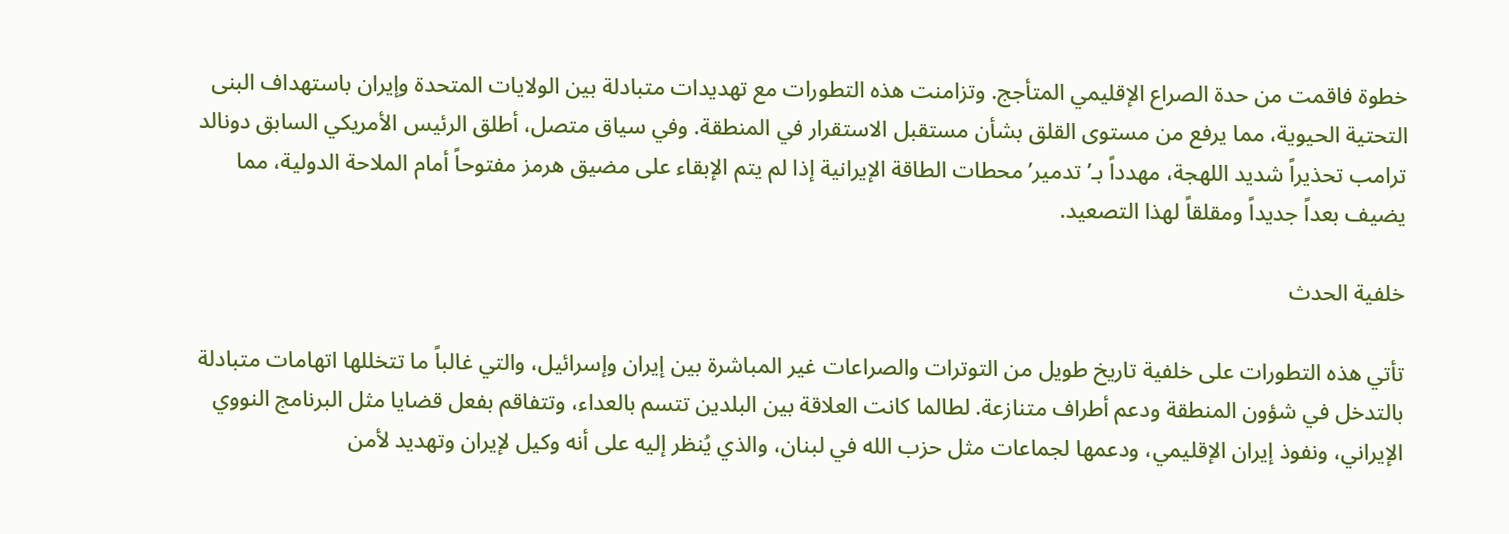خطوة فاقمت من حدة الصراع الإقليمي المتأجج. وتزامنت هذه التطورات مع تهديدات متبادلة بين الولايات المتحدة وإيران باستهداف البنى التحتية الحيوية، مما يرفع من مستوى القلق بشأن مستقبل الاستقرار في المنطقة. وفي سياق متصل، أطلق الرئيس الأمريكي السابق دونالد ترامب تحذيراً شديد اللهجة، مهدداً بـ’تدمير’ محطات الطاقة الإيرانية إذا لم يتم الإبقاء على مضيق هرمز مفتوحاً أمام الملاحة الدولية، مما يضيف بعداً جديداً ومقلقاً لهذا التصعيد.

خلفية الحدث

تأتي هذه التطورات على خلفية تاريخ طويل من التوترات والصراعات غير المباشرة بين إيران وإسرائيل، والتي غالباً ما تتخللها اتهامات متبادلة بالتدخل في شؤون المنطقة ودعم أطراف متنازعة. لطالما كانت العلاقة بين البلدين تتسم بالعداء، وتتفاقم بفعل قضايا مثل البرنامج النووي الإيراني، ونفوذ إيران الإقليمي، ودعمها لجماعات مثل حزب الله في لبنان، والذي يُنظر إليه على أنه وكيل لإيران وتهديد لأمن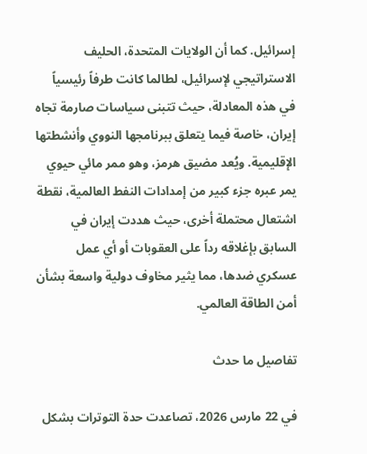إسرائيل. كما أن الولايات المتحدة، الحليف الاستراتيجي لإسرائيل، لطالما كانت طرفاً رئيسياً في هذه المعادلة، حيث تتبنى سياسات صارمة تجاه إيران، خاصة فيما يتعلق ببرنامجها النووي وأنشطتها الإقليمية. ويُعد مضيق هرمز، وهو ممر مائي حيوي يمر عبره جزء كبير من إمدادات النفط العالمية، نقطة اشتعال محتملة أخرى، حيث هددت إيران في السابق بإغلاقه رداً على العقوبات أو أي عمل عسكري ضدها، مما يثير مخاوف دولية واسعة بشأن أمن الطاقة العالمي.

تفاصيل ما حدث

في 22 مارس 2026، تصاعدت حدة التوترات بشكل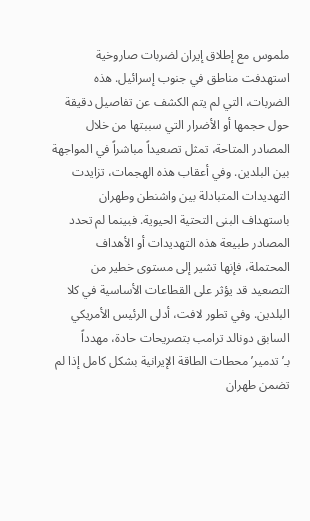ملموس مع إطلاق إيران لضربات صاروخية استهدفت مناطق في جنوب إسرائيل. هذه الضربات، التي لم يتم الكشف عن تفاصيل دقيقة حول حجمها أو الأضرار التي سببتها من خلال المصادر المتاحة، تمثل تصعيداً مباشراً في المواجهة بين البلدين. وفي أعقاب هذه الهجمات، تزايدت التهديدات المتبادلة بين واشنطن وطهران باستهداف البنى التحتية الحيوية. فبينما لم تحدد المصادر طبيعة هذه التهديدات أو الأهداف المحتملة، فإنها تشير إلى مستوى خطير من التصعيد قد يؤثر على القطاعات الأساسية في كلا البلدين. وفي تطور لافت، أدلى الرئيس الأمريكي السابق دونالد ترامب بتصريحات حادة، مهدداً بـ’تدمير’ محطات الطاقة الإيرانية بشكل كامل إذا لم تضمن طهران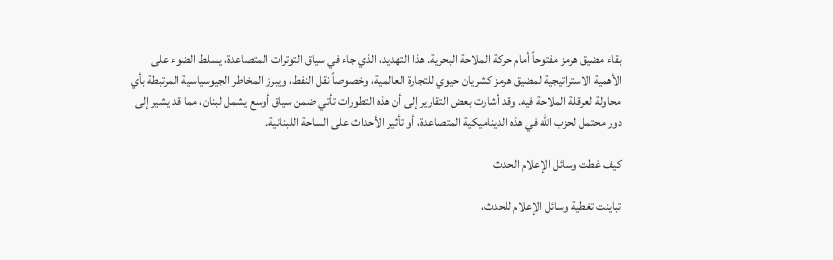بقاء مضيق هرمز مفتوحاً أمام حركة الملاحة البحرية. هذا التهديد، الذي جاء في سياق التوترات المتصاعدة، يسلط الضوء على الأهمية الاستراتيجية لمضيق هرمز كشريان حيوي للتجارة العالمية، وخصوصاً نقل النفط، ويبرز المخاطر الجيوسياسية المرتبطة بأي محاولة لعرقلة الملاحة فيه. وقد أشارت بعض التقارير إلى أن هذه التطورات تأتي ضمن سياق أوسع يشمل لبنان، مما قد يشير إلى دور محتمل لحزب الله في هذه الديناميكية المتصاعدة، أو تأثير الأحداث على الساحة اللبنانية.

كيف غطت وسائل الإعلام الحدث

تباينت تغطية وسائل الإعلام للحدث،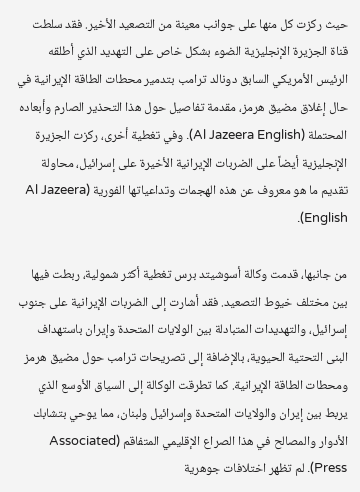حيث ركزت كل منها على جوانب معينة من التصعيد الأخير. فقد سلطت قناة الجزيرة الإنجليزية الضوء بشكل خاص على التهديد الذي أطلقه الرئيس الأمريكي السابق دونالد ترامب بتدمير محطات الطاقة الإيرانية في حال إغلاق مضيق هرمز، مقدمة تفاصيل حول هذا التحذير الصارم وأبعاده المحتملة (Al Jazeera English). وفي تغطية أخرى، ركزت الجزيرة الإنجليزية أيضاً على الضربات الإيرانية الأخيرة على إسرائيل، محاولة تقديم ما هو معروف عن هذه الهجمات وتداعياتها الفورية (Al Jazeera English).

من جانبها، قدمت وكالة أسوشيتد برس تغطية أكثر شمولية، ربطت فيها بين مختلف خيوط التصعيد. فقد أشارت إلى الضربات الإيرانية على جنوب إسرائيل، والتهديدات المتبادلة بين الولايات المتحدة وإيران باستهداف البنى التحتية الحيوية، بالإضافة إلى تصريحات ترامب حول مضيق هرمز ومحطات الطاقة الإيرانية. كما تطرقت الوكالة إلى السياق الأوسع الذي يربط بين إيران والولايات المتحدة وإسرائيل ولبنان، مما يوحي بتشابك الأدوار والمصالح في هذا الصراع الإقليمي المتفاقم (Associated Press). لم تظهر اختلافات جوهرية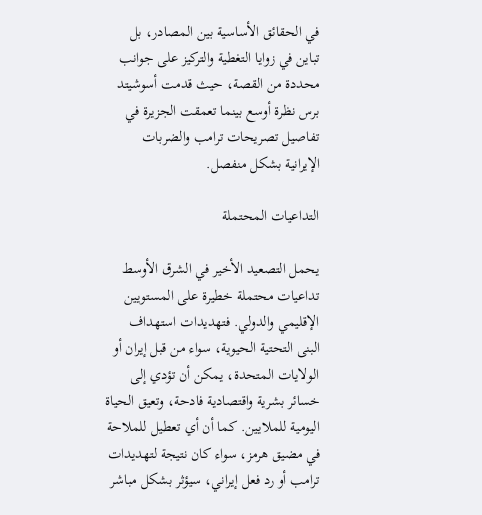في الحقائق الأساسية بين المصادر، بل تباين في زوايا التغطية والتركيز على جوانب محددة من القصة، حيث قدمت أسوشيتد برس نظرة أوسع بينما تعمقت الجزيرة في تفاصيل تصريحات ترامب والضربات الإيرانية بشكل منفصل.

التداعيات المحتملة

يحمل التصعيد الأخير في الشرق الأوسط تداعيات محتملة خطيرة على المستويين الإقليمي والدولي. فتهديدات استهداف البنى التحتية الحيوية، سواء من قبل إيران أو الولايات المتحدة، يمكن أن تؤدي إلى خسائر بشرية واقتصادية فادحة، وتعيق الحياة اليومية للملايين. كما أن أي تعطيل للملاحة في مضيق هرمز، سواء كان نتيجة لتهديدات ترامب أو رد فعل إيراني، سيؤثر بشكل مباشر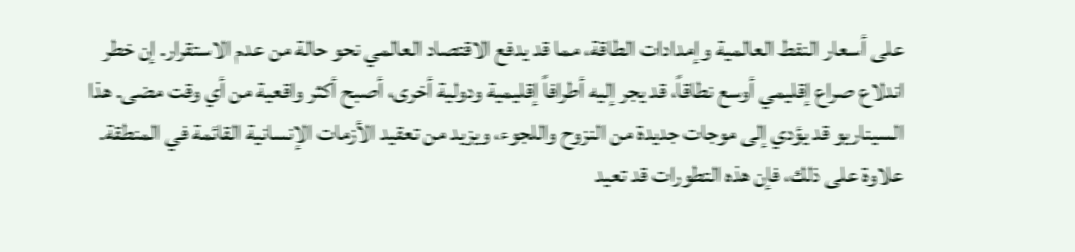على أسعار النفط العالمية وإمدادات الطاقة، مما قد يدفع الاقتصاد العالمي نحو حالة من عدم الاستقرار. إن خطر اندلاع صراع إقليمي أوسع نطاقاً، قد يجر إليه أطرافاً إقليمية ودولية أخرى، أصبح أكثر واقعية من أي وقت مضى. هذا السيناريو قد يؤدي إلى موجات جديدة من النزوح واللجوء، ويزيد من تعقيد الأزمات الإنسانية القائمة في المنطقة. علاوة على ذلك، فإن هذه التطورات قد تعيد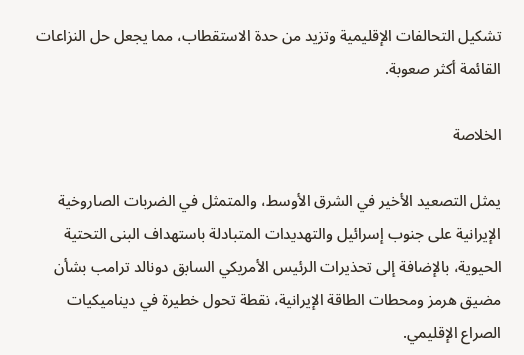تشكيل التحالفات الإقليمية وتزيد من حدة الاستقطاب، مما يجعل حل النزاعات القائمة أكثر صعوبة.

الخلاصة

يمثل التصعيد الأخير في الشرق الأوسط، والمتمثل في الضربات الصاروخية الإيرانية على جنوب إسرائيل والتهديدات المتبادلة باستهداف البنى التحتية الحيوية، بالإضافة إلى تحذيرات الرئيس الأمريكي السابق دونالد ترامب بشأن مضيق هرمز ومحطات الطاقة الإيرانية، نقطة تحول خطيرة في ديناميكيات الصراع الإقليمي.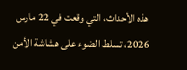هذه الأحداث، التي وقعت في 22 مارس 2026، تسلط الضوء على هشاشة الأمن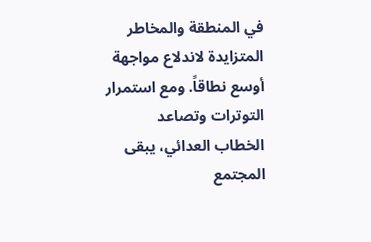في المنطقة والمخاطر المتزايدة لاندلاع مواجهة أوسع نطاقاً. ومع استمرار التوترات وتصاعد الخطاب العدائي، يبقى المجتمع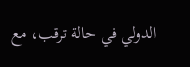الدولي في حالة ترقب، مع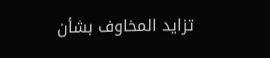تزايد المخاوف بشأن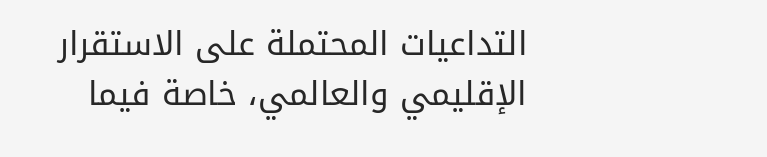التداعيات المحتملة على الاستقرار الإقليمي والعالمي، خاصة فيما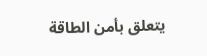يتعلق بأمن الطاقة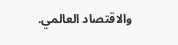والاقتصاد العالمي.